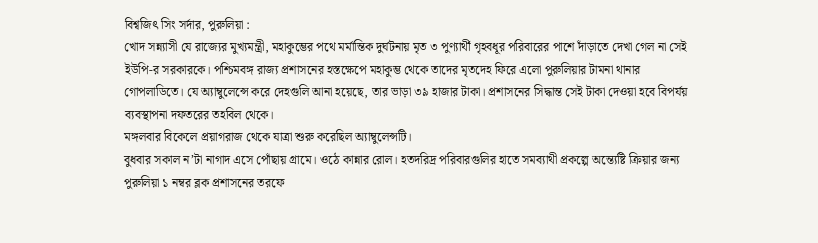বিশ্বজিৎ সিং সর্দার, পুরুলিয়া :
খোদ সন্ন্যাসী যে রাজ্যের মুখ্যমন্ত্রী, মহাকুম্ভের পথে মর্মান্তিক দুর্ঘটনায় মৃত ৩ পুণ্যার্থী গৃহবধূর পরিবারের পাশে দাঁড়াতে দেখা গেল না সেই ইউপি-র সরকারকে। পশ্চিমবঙ্গ রাজ্য প্রশাসনের হস্তক্ষেপে মহাকুম্ভ থেকে তাদের মৃতদেহ ফিরে এলো পুরুলিয়ার টামনা থানার গোপলাডিতে। যে অ্যাম্বুলেন্সে করে দেহগুলি আনা হয়েছে, তার ভাড়া ৩৯ হাজার টাকা। প্রশাসনের সিদ্ধান্ত সেই টাকা দেওয়া হবে বিপর্যয় ব্যবস্থাপনা দফতরের তহবিল থেকে।
মঙ্গলবার বিকেলে প্রয়াগরাজ থেকে যাত্রা শুরু করেছিল অ্যাম্বুলেন্সটি।
বুধবার সকাল ন’টা নাগাদ এসে পোঁছায় গ্রামে। ওঠে কান্নার রোল। হতদরিদ্র পরিবারগুলির হাতে সমব্যাথী প্রকল্পে অন্ত্যেষ্টি ক্রিয়ার জন্য পুরুলিয়া ১ নম্বর ব্লক প্রশাসনের তরফে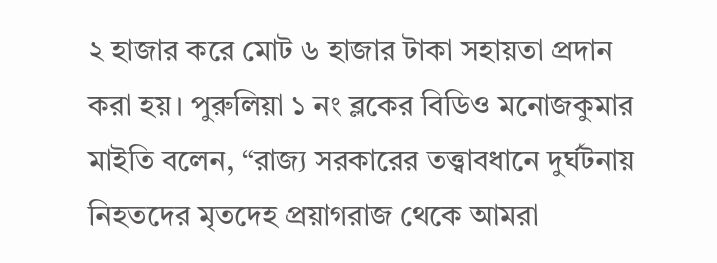২ হাজার করে মোট ৬ হাজার টাকা সহায়তা প্রদান করা হয়। পুরুলিয়া ১ নং ব্লকের বিডিও মনোজকুমার মাইতি বলেন, “রাজ্য সরকারের তত্ত্বাবধানে দুর্ঘটনায় নিহতদের মৃতদেহ প্রয়াগরাজ থেকে আমরা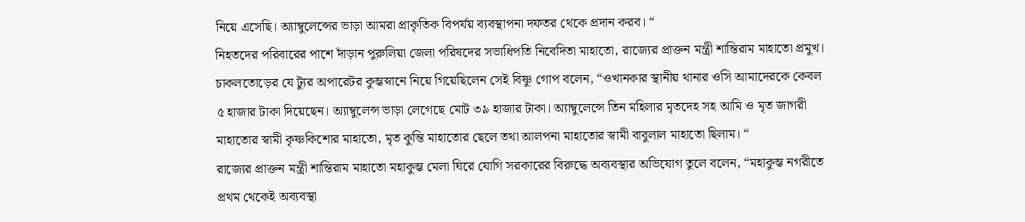নিয়ে এসেছি। অ্যাম্বুলেন্সের ভাড়া আমরা প্রাকৃতিক বিপর্যয় ব্যবস্থাপনা দফতর থেকে প্রদান করব। “
নিহতদের পরিবারের পাশে দাঁড়ান পুরুলিয়া জেলা পরিষদের সভাধিপতি নিবেদিতা মাহাতো, রাজ্যের প্রাক্তন মন্ত্রী শান্তিরাম মাহাতো প্রমুখ।
চাকলতোড়ের যে ট্যুর অপারেটর কুম্ভস্নানে নিয়ে গিয়েছিলেন সেই বিষ্ণু গোপ বলেন, “ওখানকার স্থানীয় থানার ওসি আমাদেরকে কেবল ৫ হাজার টাকা দিয়েছেন। অ্যাম্বুলেন্স ভাড়া লেগেছে মোট ৩৯ হাজার টাকা। অ্যাম্বুলেন্সে তিন মহিলার মৃতদেহ সহ আমি ও মৃত জাগরী মাহাতোর স্বামী কৃষ্ণকিশোর মাহাতো, মৃত কুন্তি মাহাতোর ছেলে তথা আলপনা মাহাতোর স্বামী বাবুলাল মাহাতো ছিলাম। “
রাজ্যের প্রাক্তন মন্ত্রী শান্তিরাম মাহাতো মহাকুম্ভ মেলা ঘিরে যোগি সরকারের বিরুদ্ধে অব্যবস্থার অভিযোগ তুলে বলেন, “মহাকুম্ভ নগরীতে প্রথম থেকেই অব্যবস্থা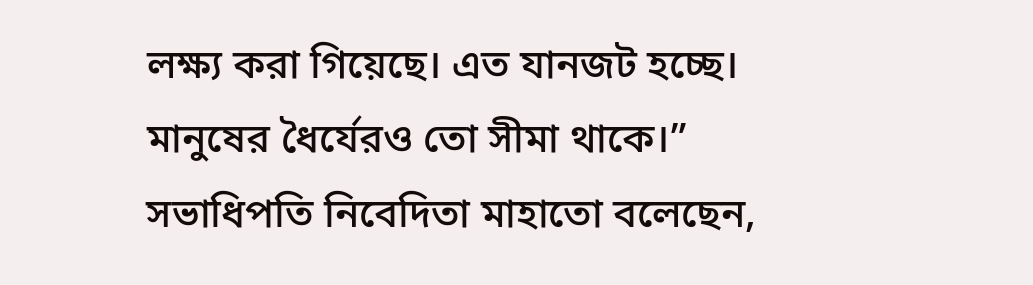লক্ষ্য করা গিয়েছে। এত যানজট হচ্ছে। মানুষের ধৈর্যেরও তো সীমা থাকে।”
সভাধিপতি নিবেদিতা মাহাতো বলেছেন,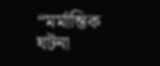“মর্মান্তিক ঘটনা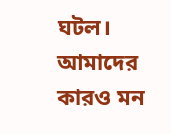ঘটল। আমাদের কারও মন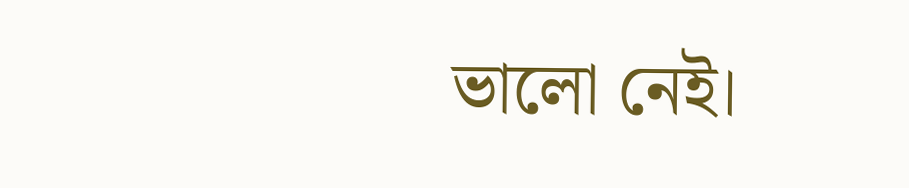ভালো নেই।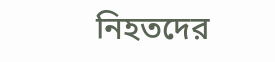নিহতদের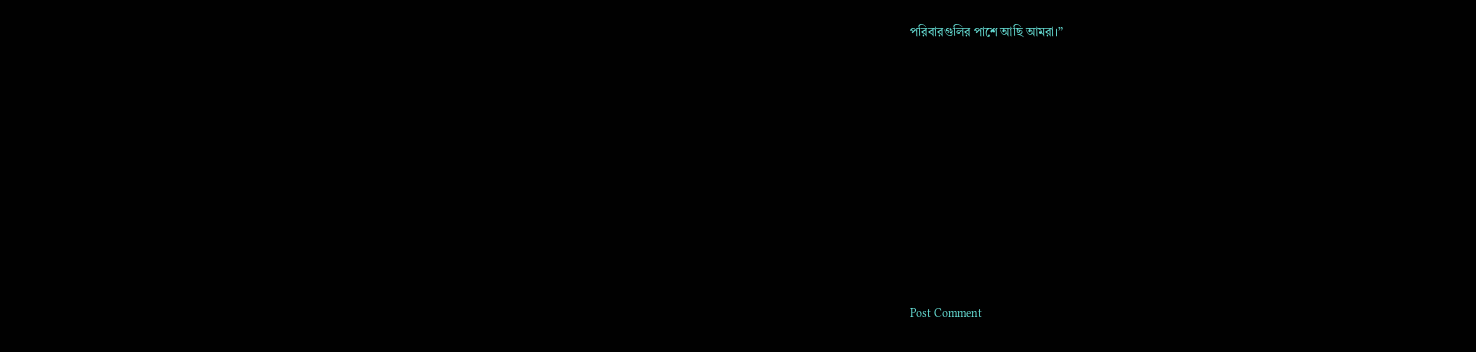পরিবারগুলির পাশে আছি আমরা।”










Post Comment